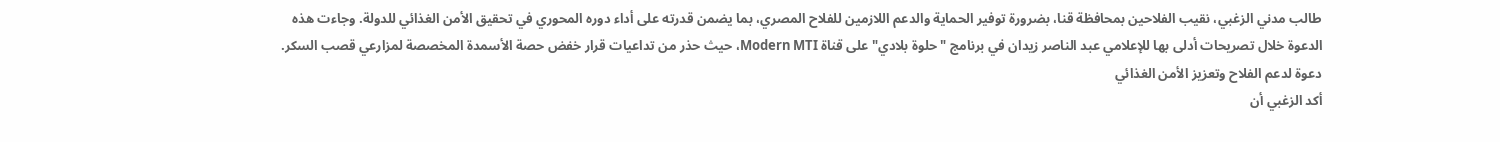طالب مدني الزغبي، نقيب الفلاحين بمحافظة قنا، بضرورة توفير الحماية والدعم اللازمين للفلاح المصري، بما يضمن قدرته على أداء دوره المحوري في تحقيق الأمن الغذائي للدولة. وجاءت هذه الدعوة خلال تصريحات أدلى بها للإعلامي عبد الناصر زيدان في برنامج "حلوة بلادي" على قناة Modern MTI، حيث حذر من تداعيات قرار خفض حصة الأسمدة المخصصة لمزارعي قصب السكر.
دعوة لدعم الفلاح وتعزيز الأمن الغذائي
أكد الزغبي أن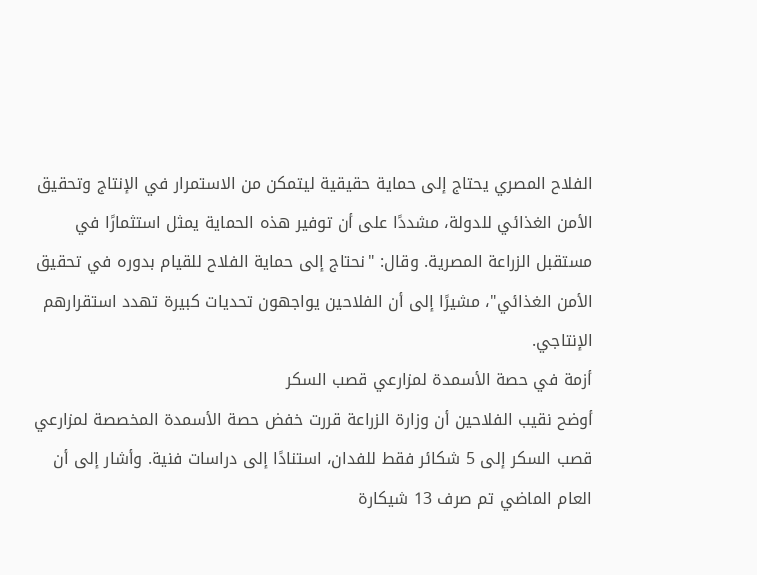الفلاح المصري يحتاج إلى حماية حقيقية ليتمكن من الاستمرار في الإنتاج وتحقيق الأمن الغذائي للدولة، مشددًا على أن توفير هذه الحماية يمثل استثمارًا في مستقبل الزراعة المصرية. وقال: "نحتاج إلى حماية الفلاح للقيام بدوره في تحقيق الأمن الغذائي"، مشيرًا إلى أن الفلاحين يواجهون تحديات كبيرة تهدد استقرارهم الإنتاجي.
أزمة في حصة الأسمدة لمزارعي قصب السكر
أوضح نقيب الفلاحين أن وزارة الزراعة قررت خفض حصة الأسمدة المخصصة لمزارعي قصب السكر إلى 5 شكائر فقط للفدان، استنادًا إلى دراسات فنية. وأشار إلى أن العام الماضي تم صرف 13 شيكارة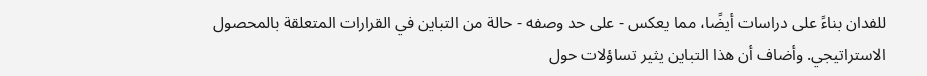للفدان بناءً على دراسات أيضًا، مما يعكس - على حد وصفه - حالة من التباين في القرارات المتعلقة بالمحصول الاستراتيجي. وأضاف أن هذا التباين يثير تساؤلات حول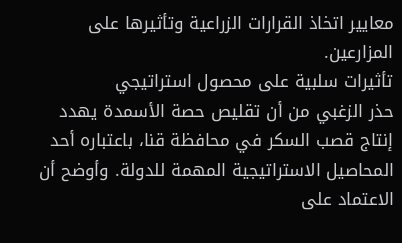معايير اتخاذ القرارات الزراعية وتأثيرها على المزارعين.
تأثيرات سلبية على محصول استراتيجي
حذر الزغبي من أن تقليص حصة الأسمدة يهدد إنتاج قصب السكر في محافظة قنا، باعتباره أحد المحاصيل الاستراتيجية المهمة للدولة. وأوضح أن الاعتماد على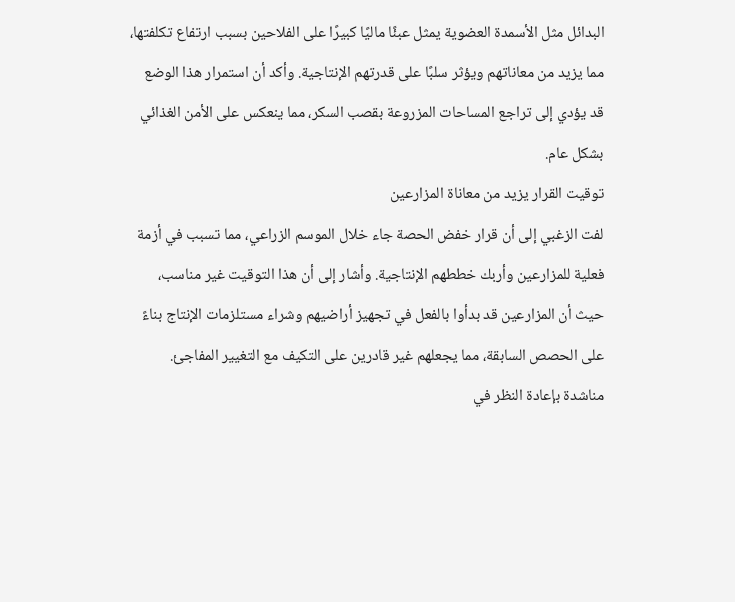البدائل مثل الأسمدة العضوية يمثل عبئًا ماليًا كبيرًا على الفلاحين بسبب ارتفاع تكلفتها، مما يزيد من معاناتهم ويؤثر سلبًا على قدرتهم الإنتاجية. وأكد أن استمرار هذا الوضع قد يؤدي إلى تراجع المساحات المزروعة بقصب السكر، مما ينعكس على الأمن الغذائي بشكل عام.
توقيت القرار يزيد من معاناة المزارعين
لفت الزغبي إلى أن قرار خفض الحصة جاء خلال الموسم الزراعي، مما تسبب في أزمة فعلية للمزارعين وأربك خططهم الإنتاجية. وأشار إلى أن هذا التوقيت غير مناسب، حيث أن المزارعين قد بدأوا بالفعل في تجهيز أراضيهم وشراء مستلزمات الإنتاج بناءً على الحصص السابقة، مما يجعلهم غير قادرين على التكيف مع التغيير المفاجئ.
مناشدة بإعادة النظر في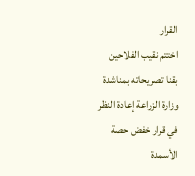القرار
اختتم نقيب الفلاحين بقنا تصريحاته بمناشدة وزارة الزراعة إعادة النظر في قرار خفض حصة الأسمدة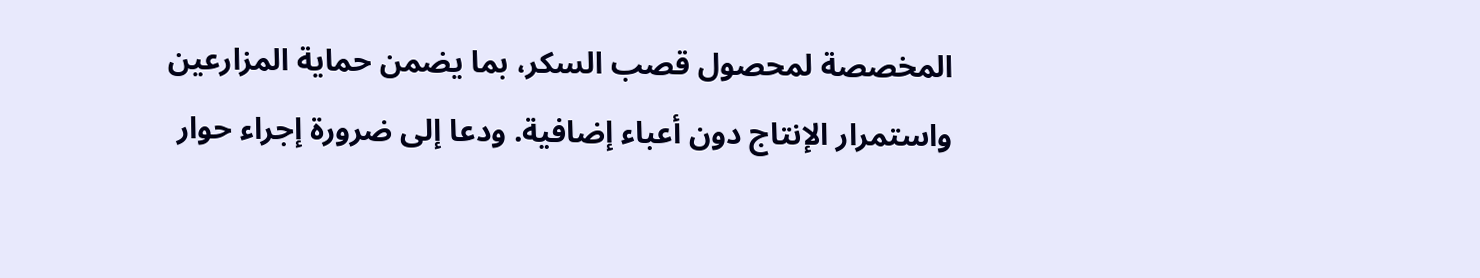المخصصة لمحصول قصب السكر، بما يضمن حماية المزارعين واستمرار الإنتاج دون أعباء إضافية. ودعا إلى ضرورة إجراء حوار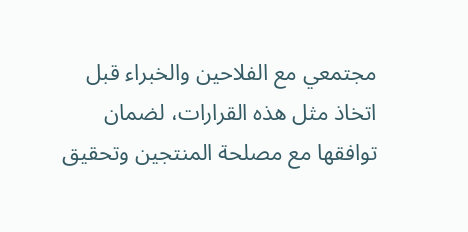مجتمعي مع الفلاحين والخبراء قبل اتخاذ مثل هذه القرارات، لضمان توافقها مع مصلحة المنتجين وتحقيق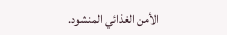الأمن الغذائي المنشود.